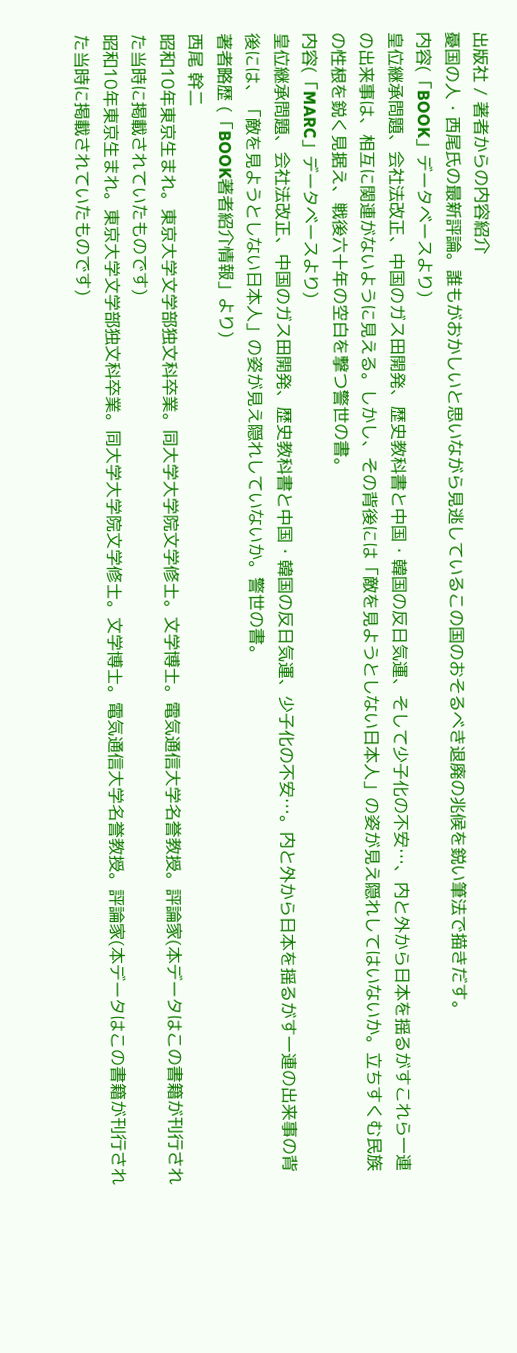出版社 / 著者からの内容紹介
憂国の人・西尾氏の最新評論。誰もがおかしいと思いながら見逃しているこの国のおそるべき退廃の兆候を鋭い筆法で描きだす。
内容(「BOOK」データベースより)
皇位継承問題、会社法改正、中国のガス田開発、歴史教科書と中国・韓国の反日気運、そして少子化の不安…、内と外から日本を揺るがすこれら一連の出来事は、相互に関連がないように見える。しかし、その背後には「敵を見ようとしない日本人」の姿が見え隠れしてはいないか。立ちすくむ民族の性根を鋭く見据え、戦後六十年の空白を撃つ警世の書。
内容(「MARC」データベースより)
皇位継承問題、会社法改正、中国のガス田開発、歴史教科書と中国・韓国の反日気運、少子化の不安…。内と外から日本を揺るがす一連の出来事の背後には、「敵を見ようとしない日本人」の姿が見え隠れしていないか。警世の書。
著者略歴 (「BOOK著者紹介情報」より)
西尾 幹二
昭和10年東京生まれ。東京大学文学部独文科卒業。同大学大学院文学修士。文学博士。電気通信大学名誉教授。評論家(本データはこの書籍が刊行された当時に掲載されていたものです)
昭和10年東京生まれ。東京大学文学部独文科卒業。同大学大学院文学修士。文学博士。電気通信大学名誉教授。評論家(本データはこの書籍が刊行された当時に掲載されていたものです)